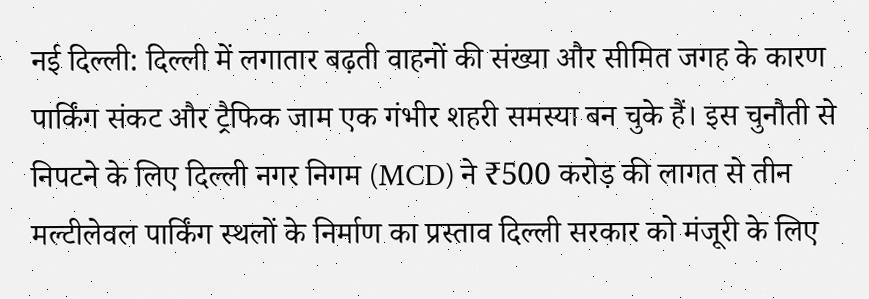नई दिल्ली: दिल्ली में लगातार बढ़ती वाहनों की संख्या और सीमित जगह के कारण पार्किंग संकट और ट्रैफिक जाम एक गंभीर शहरी समस्या बन चुके हैं। इस चुनौती से निपटने के लिए दिल्ली नगर निगम (MCD) ने ₹500 करोड़ की लागत से तीन मल्टीलेवल पार्किंग स्थलों के निर्माण का प्रस्ताव दिल्ली सरकार को मंजूरी के लिए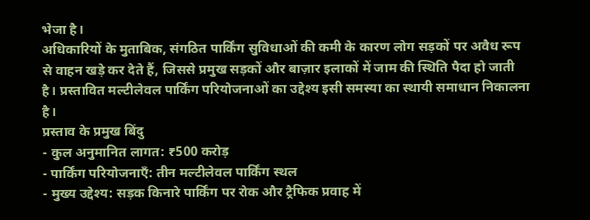भेजा है।
अधिकारियों के मुताबिक, संगठित पार्किंग सुविधाओं की कमी के कारण लोग सड़कों पर अवैध रूप से वाहन खड़े कर देते हैं, जिससे प्रमुख सड़कों और बाज़ार इलाकों में जाम की स्थिति पैदा हो जाती है। प्रस्तावित मल्टीलेवल पार्किंग परियोजनाओं का उद्देश्य इसी समस्या का स्थायी समाधान निकालना है।
प्रस्ताव के प्रमुख बिंदु
- कुल अनुमानित लागत: ₹500 करोड़
- पार्किंग परियोजनाएँ: तीन मल्टीलेवल पार्किंग स्थल
- मुख्य उद्देश्य: सड़क किनारे पार्किंग पर रोक और ट्रैफिक प्रवाह में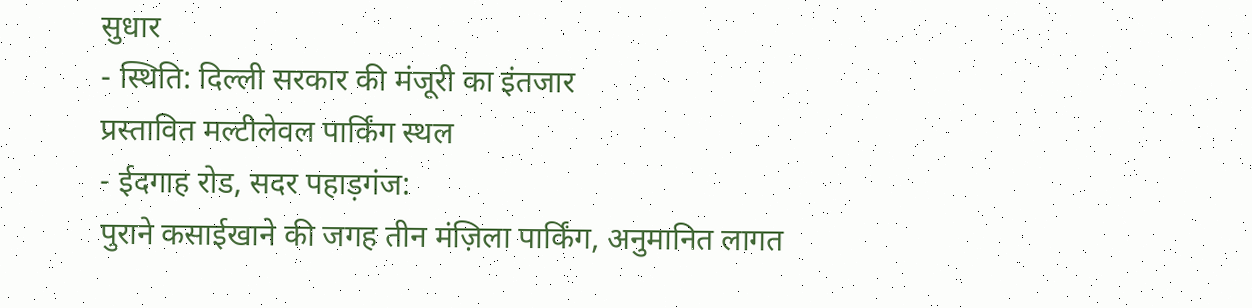सुधार
- स्थिति: दिल्ली सरकार की मंजूरी का इंतजार
प्रस्तावित मल्टीलेवल पार्किंग स्थल
- ईदगाह रोड, सदर पहाड़गंज:
पुराने कसाईखाने की जगह तीन मंज़िला पार्किंग, अनुमानित लागत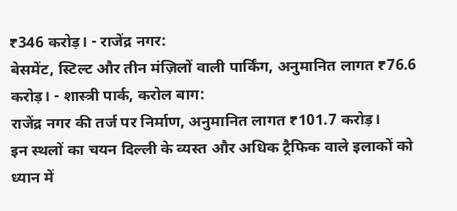₹346 करोड़। - राजेंद्र नगर:
बेसमेंट, स्टिल्ट और तीन मंज़िलों वाली पार्किंग, अनुमानित लागत ₹76.6 करोड़। - शास्त्री पार्क, करोल बाग:
राजेंद्र नगर की तर्ज पर निर्माण, अनुमानित लागत ₹101.7 करोड़।
इन स्थलों का चयन दिल्ली के व्यस्त और अधिक ट्रैफिक वाले इलाकों को ध्यान में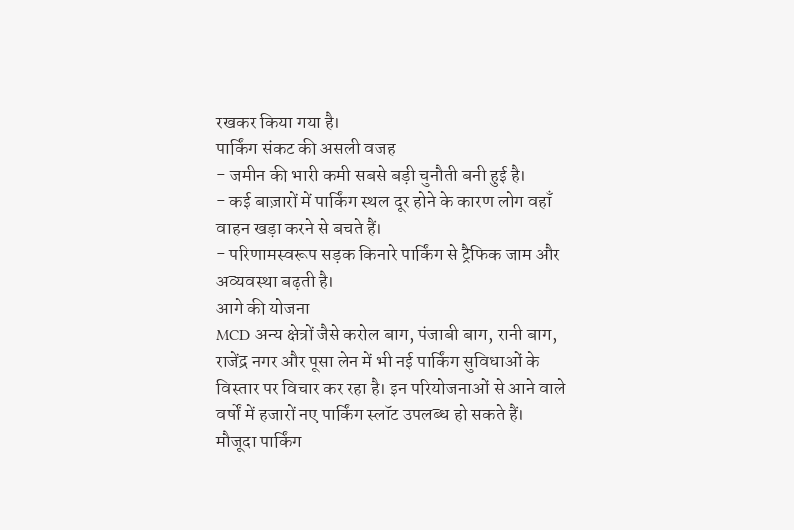रखकर किया गया है।
पार्किंग संकट की असली वजह
- जमीन की भारी कमी सबसे बड़ी चुनौती बनी हुई है।
- कई बाज़ारों में पार्किंग स्थल दूर होने के कारण लोग वहाँ वाहन खड़ा करने से बचते हैं।
- परिणामस्वरूप सड़क किनारे पार्किंग से ट्रैफिक जाम और अव्यवस्था बढ़ती है।
आगे की योजना
MCD अन्य क्षेत्रों जैसे करोल बाग, पंजाबी बाग, रानी बाग, राजेंद्र नगर और पूसा लेन में भी नई पार्किंग सुविधाओं के विस्तार पर विचार कर रहा है। इन परियोजनाओं से आने वाले वर्षों में हजारों नए पार्किंग स्लॉट उपलब्ध हो सकते हैं।
मौजूदा पार्किंग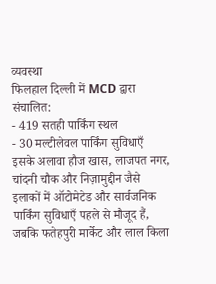व्यवस्था
फिलहाल दिल्ली में MCD द्वारा संचालित:
- 419 सतही पार्किंग स्थल
- 30 मल्टीलेवल पार्किंग सुविधाएँ
इसके अलावा हौज खास, लाजपत नगर, चांदनी चौक और निज़ामुद्दीन जैसे इलाकों में ऑटोमेटेड और सार्वजनिक पार्किंग सुविधाएँ पहले से मौजूद हैं, जबकि फतेहपुरी मार्केट और लाल किला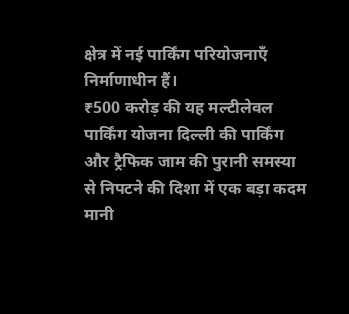क्षेत्र में नई पार्किंग परियोजनाएँ निर्माणाधीन हैं।
₹500 करोड़ की यह मल्टीलेवल पार्किंग योजना दिल्ली की पार्किंग और ट्रैफिक जाम की पुरानी समस्या से निपटने की दिशा में एक बड़ा कदम मानी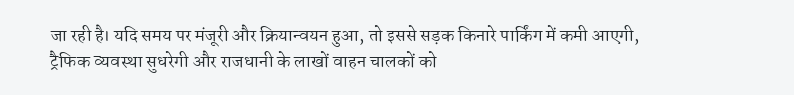जा रही है। यदि समय पर मंजूरी और क्रियान्वयन हुआ, तो इससे सड़क किनारे पार्किंग में कमी आएगी, ट्रैफिक व्यवस्था सुधरेगी और राजधानी के लाखों वाहन चालकों को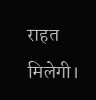राहत मिलेगी।